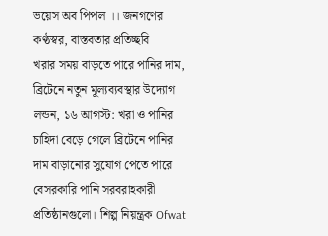ভয়েস অব পিপল ।। জনগণের কণ্ঠস্বর, বাস্তবতার প্রতিচ্ছবি
খরার সময় বাড়তে পারে পানির দাম, ব্রিটেনে নতুন মূল্যব্যবস্থার উদ্যোগ
লন্ডন, ১৬ আগস্ট: খরা ও পানির চাহিদা বেড়ে গেলে ব্রিটেনে পানির দাম বাড়ানোর সুযোগ পেতে পারে বেসরকারি পানি সরবরাহকারী প্রতিষ্ঠানগুলো। শিল্প নিয়ন্ত্রক Ofwat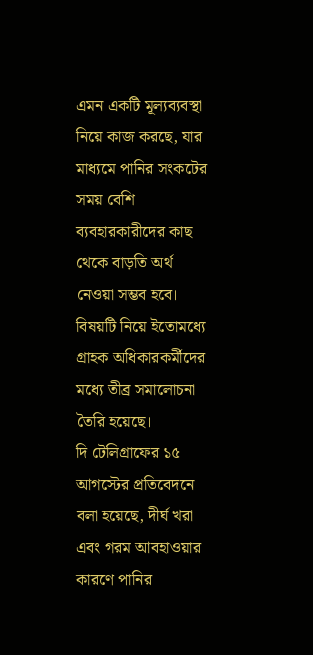এমন একটি মূল্যব্যবস্থা নিয়ে কাজ করছে, যার মাধ্যমে পানির সংকটের সময় বেশি ব্যবহারকারীদের কাছ থেকে বাড়তি অর্থ নেওয়া সম্ভব হবে। বিষয়টি নিয়ে ইতোমধ্যে গ্রাহক অধিকারকর্মীদের মধ্যে তীব্র সমালোচনা তৈরি হয়েছে।
দি টেলিগ্রাফের ১৫ আগস্টের প্রতিবেদনে বলা হয়েছে, দীর্ঘ খরা এবং গরম আবহাওয়ার কারণে পানির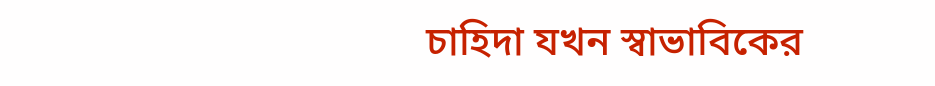চাহিদা যখন স্বাভাবিকের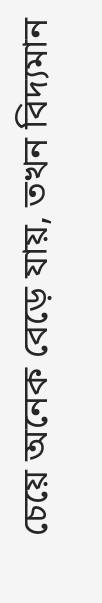চেয়ে অনেক বেড়ে যায়, তখন বিদ্যমান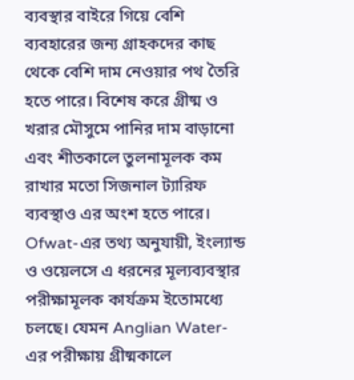ব্যবস্থার বাইরে গিয়ে বেশি ব্যবহারের জন্য গ্রাহকদের কাছ থেকে বেশি দাম নেওয়ার পথ তৈরি হতে পারে। বিশেষ করে গ্রীষ্ম ও খরার মৌসুমে পানির দাম বাড়ানো এবং শীতকালে তুলনামূলক কম রাখার মতো সিজনাল ট্যারিফ ব্যবস্থাও এর অংশ হতে পারে।
Ofwat-এর তথ্য অনুযায়ী, ইংল্যান্ড ও ওয়েলসে এ ধরনের মূল্যব্যবস্থার পরীক্ষামূলক কার্যক্রম ইতোমধ্যে চলছে। যেমন Anglian Water-এর পরীক্ষায় গ্রীষ্মকালে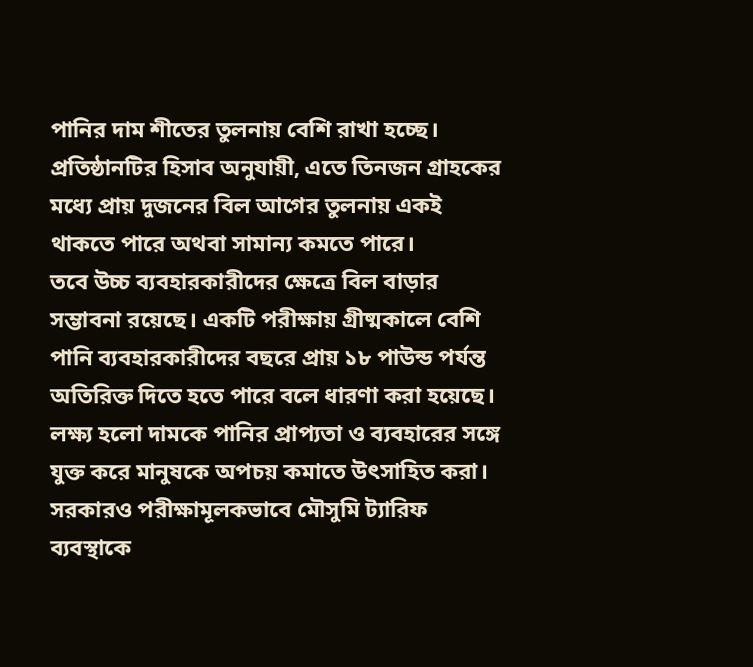পানির দাম শীতের তুলনায় বেশি রাখা হচ্ছে। প্রতিষ্ঠানটির হিসাব অনুযায়ী, এতে তিনজন গ্রাহকের মধ্যে প্রায় দুজনের বিল আগের তুলনায় একই থাকতে পারে অথবা সামান্য কমতে পারে।
তবে উচ্চ ব্যবহারকারীদের ক্ষেত্রে বিল বাড়ার সম্ভাবনা রয়েছে। একটি পরীক্ষায় গ্রীষ্মকালে বেশি পানি ব্যবহারকারীদের বছরে প্রায় ১৮ পাউন্ড পর্যন্ত অতিরিক্ত দিতে হতে পারে বলে ধারণা করা হয়েছে। লক্ষ্য হলো দামকে পানির প্রাপ্যতা ও ব্যবহারের সঙ্গে যুক্ত করে মানুষকে অপচয় কমাতে উৎসাহিত করা।
সরকারও পরীক্ষামূলকভাবে মৌসুমি ট্যারিফ ব্যবস্থাকে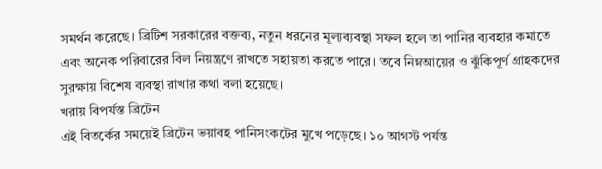সমর্থন করেছে। ব্রিটিশ সরকারের বক্তব্য, নতুন ধরনের মূল্যব্যবস্থা সফল হলে তা পানির ব্যবহার কমাতে এবং অনেক পরিবারের বিল নিয়ন্ত্রণে রাখতে সহায়তা করতে পারে। তবে নিম্নআয়ের ও ঝুঁকিপূর্ণ গ্রাহকদের সুরক্ষায় বিশেষ ব্যবস্থা রাখার কথা বলা হয়েছে।
খরায় বিপর্যস্ত ব্রিটেন
এই বিতর্কের সময়েই ব্রিটেন ভয়াবহ পানিসংকটের মুখে পড়েছে। ১০ আগস্ট পর্যন্ত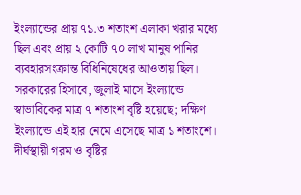ইংল্যান্ডের প্রায় ৭১.৩ শতাংশ এলাকা খরার মধ্যে ছিল এবং প্রায় ২ কোটি ৭০ লাখ মানুষ পানির ব্যবহারসংক্রান্ত বিধিনিষেধের আওতায় ছিল।
সরকারের হিসাবে, জুলাই মাসে ইংল্যান্ডে স্বাভাবিকের মাত্র ৭ শতাংশ বৃষ্টি হয়েছে; দক্ষিণ ইংল্যান্ডে এই হার নেমে এসেছে মাত্র ১ শতাংশে। দীর্ঘস্থায়ী গরম ও বৃষ্টির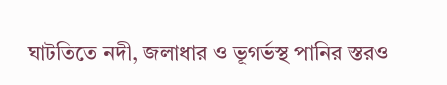ঘাটতিতে নদী, জলাধার ও ভূগর্ভস্থ পানির স্তরও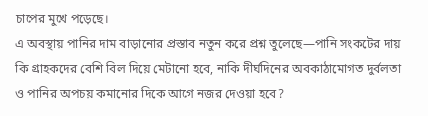চাপের মুখে পড়েছে।
এ অবস্থায় পানির দাম বাড়ানোর প্রস্তাব নতুন করে প্রশ্ন তুলেছে—পানি সংকটের দায় কি গ্রাহকদের বেশি বিল দিয়ে মেটানো হবে, নাকি দীর্ঘদিনের অবকাঠামোগত দুর্বলতা ও পানির অপচয় কমানোর দিকে আগে নজর দেওয়া হবে?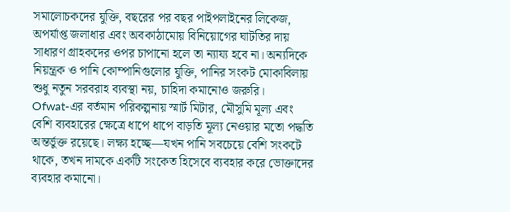সমালোচকদের যুক্তি, বছরের পর বছর পাইপলাইনের লিকেজ, অপর্যাপ্ত জলাধার এবং অবকাঠামোয় বিনিয়োগের ঘাটতির দায় সাধারণ গ্রাহকদের ওপর চাপানো হলে তা ন্যায্য হবে না। অন্যদিকে নিয়ন্ত্রক ও পানি কোম্পানিগুলোর যুক্তি, পানির সংকট মোকাবিলায় শুধু নতুন সরবরাহ ব্যবস্থা নয়, চাহিদা কমানোও জরুরি।
Ofwat-এর বর্তমান পরিকল্পনায় স্মার্ট মিটার, মৌসুমি মূল্য এবং বেশি ব্যবহারের ক্ষেত্রে ধাপে ধাপে বাড়তি মূল্য নেওয়ার মতো পদ্ধতি অন্তর্ভুক্ত রয়েছে। লক্ষ্য হচ্ছে—যখন পানি সবচেয়ে বেশি সংকটে থাকে, তখন দামকে একটি সংকেত হিসেবে ব্যবহার করে ভোক্তাদের ব্যবহার কমানো।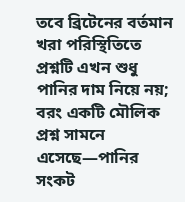তবে ব্রিটেনের বর্তমান খরা পরিস্থিতিতে প্রশ্নটি এখন শুধু পানির দাম নিয়ে নয়; বরং একটি মৌলিক প্রশ্ন সামনে এসেছে—পানির সংকট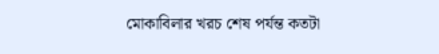মোকাবিলার খরচ শেষ পর্যন্ত কতটা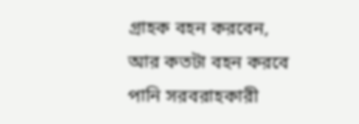গ্রাহক বহন করবেন, আর কতটা বহন করবে পানি সরবরাহকারী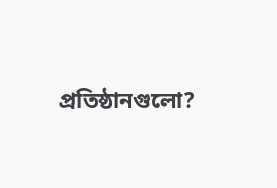প্রতিষ্ঠানগুলো?